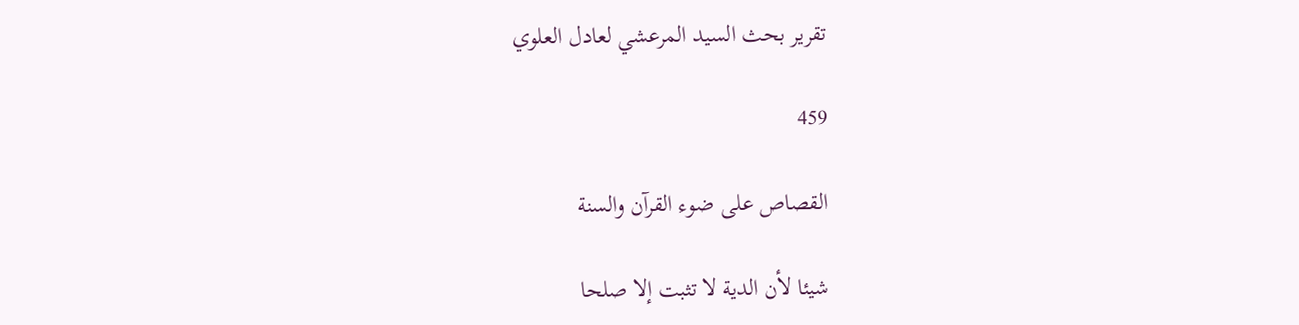تقرير بحث السيد المرعشي لعادل العلوي

459

القصاص على ضوء القرآن والسنة

شيئا لأن الدية لا تثبت إلا صلحا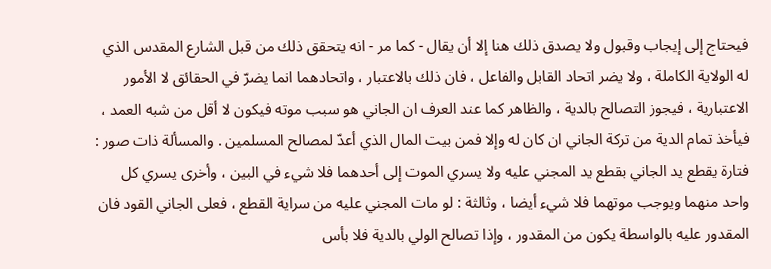فيحتاج إلى إيجاب وقبول ولا يصدق ذلك هنا إلا أن يقال - كما مر - انه يتحقق ذلك من قبل الشارع المقدس الذي له الولاية الكاملة ، ولا يضر اتحاد القابل والفاعل ، فان ذلك بالاعتبار ، واتحادهما انما يضرّ في الحقائق لا الأمور الاعتبارية ، فيجوز التصالح بالدية ، والظاهر كما عند العرف ان الجاني هو سبب موته فيكون لا أقل من شبه العمد ، فيأخذ تمام الدية من تركة الجاني ان كان له وإلا فمن بيت المال الذي أعدّ لمصالح المسلمين . والمسألة ذات صور : فتارة يقطع يد الجاني بقطع يد المجني عليه ولا يسري الموت إلى أحدهما فلا شيء في البين ، وأخرى يسري كل واحد منهما ويوجب موتهما فلا شيء أيضا ، وثالثة : لو مات المجني عليه من سراية القطع ، فعلى الجاني القود فان المقدور عليه بالواسطة يكون من المقدور ، وإذا تصالح الولي بالدية فلا بأس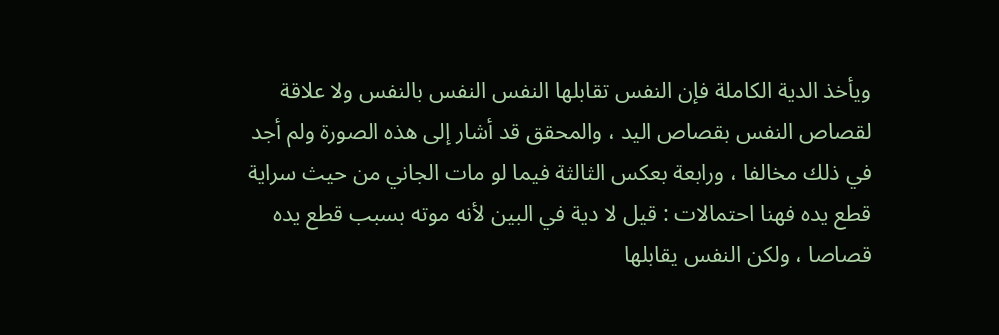ويأخذ الدية الكاملة فإن النفس تقابلها النفس النفس بالنفس ولا علاقة لقصاص النفس بقصاص اليد ، والمحقق قد أشار إلى هذه الصورة ولم أجد في ذلك مخالفا ، ورابعة بعكس الثالثة فيما لو مات الجاني من حيث سراية قطع يده فهنا احتمالات : قيل لا دية في البين لأنه موته بسبب قطع يده قصاصا ، ولكن النفس يقابلها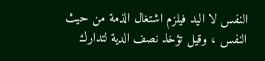النفس لا اليد فيلزم اشتغال الذمة من حيث النفس ، وقيل تؤخذ نصف الدية لتدارك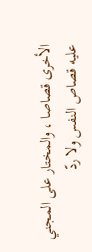الأخرى قصاصا ، والمختار على المجني عليه قصاص النفس ولا ردّ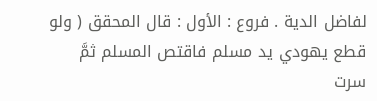لفاضل الدية . فروع : الأول : قال المحقق ( ولو قطع يهودي يد مسلم فاقتص المسلم ثمَّ سرت